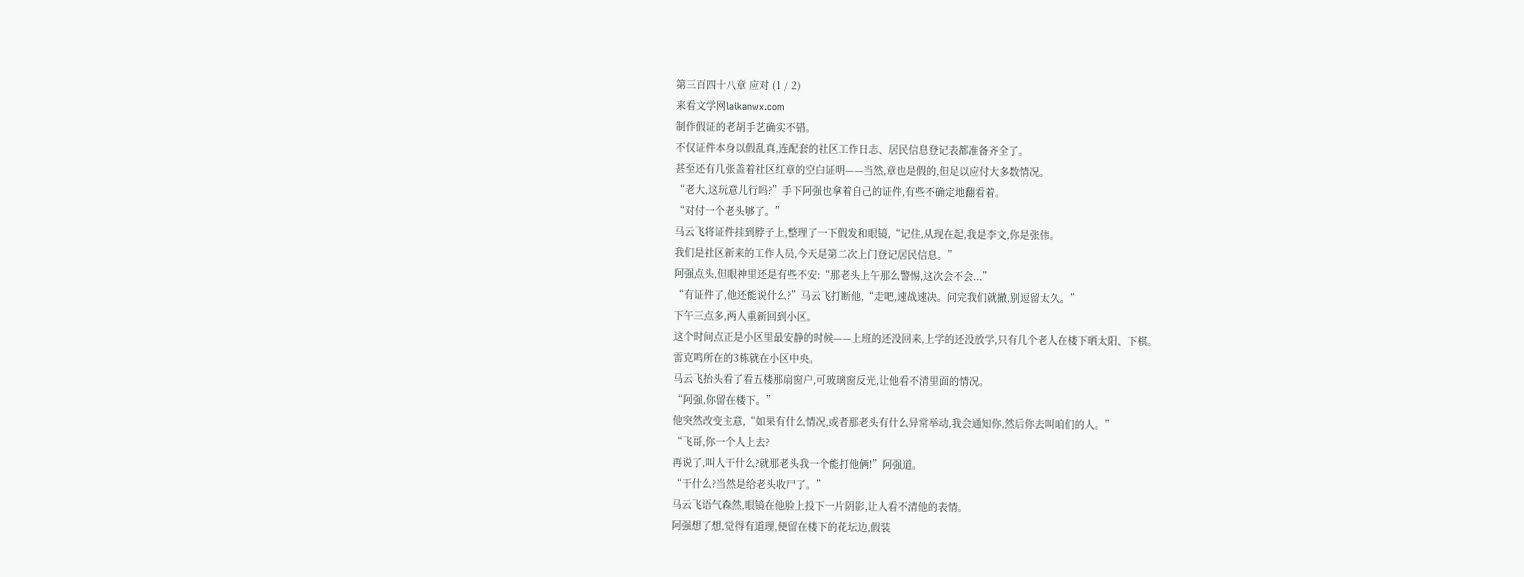第三百四十八章 应对 (1 / 2)
来看文学网laikanwx.com
制作假证的老胡手艺确实不错。
不仅证件本身以假乱真,连配套的社区工作日志、居民信息登记表都准备齐全了。
甚至还有几张盖着社区红章的空白证明——当然,章也是假的,但足以应付大多数情况。
“老大,这玩意儿行吗?”手下阿强也拿着自己的证件,有些不确定地翻看着。
“对付一个老头够了。”
马云飞将证件挂到脖子上,整理了一下假发和眼镜,“记住,从现在起,我是李文,你是张伟。
我们是社区新来的工作人员,今天是第二次上门登记居民信息。”
阿强点头,但眼神里还是有些不安:“那老头上午那么警惕,这次会不会...”
“有证件了,他还能说什么?”马云飞打断他,“走吧,速战速决。问完我们就撤,别逗留太久。”
下午三点多,两人重新回到小区。
这个时间点正是小区里最安静的时候——上班的还没回来,上学的还没放学,只有几个老人在楼下晒太阳、下棋。
雷克鸣所在的3栋就在小区中央。
马云飞抬头看了看五楼那扇窗户,可玻璃窗反光,让他看不清里面的情况。
“阿强,你留在楼下。”
他突然改变主意,“如果有什么情况,或者那老头有什么异常举动,我会通知你,然后你去叫咱们的人。”
“飞哥,你一个人上去?
再说了,叫人干什么?就那老头我一个能打他俩!”阿强道。
“干什么?当然是给老头收尸了。”
马云飞语气森然,眼镜在他脸上投下一片阴影,让人看不清他的表情。
阿强想了想,觉得有道理,便留在楼下的花坛边,假装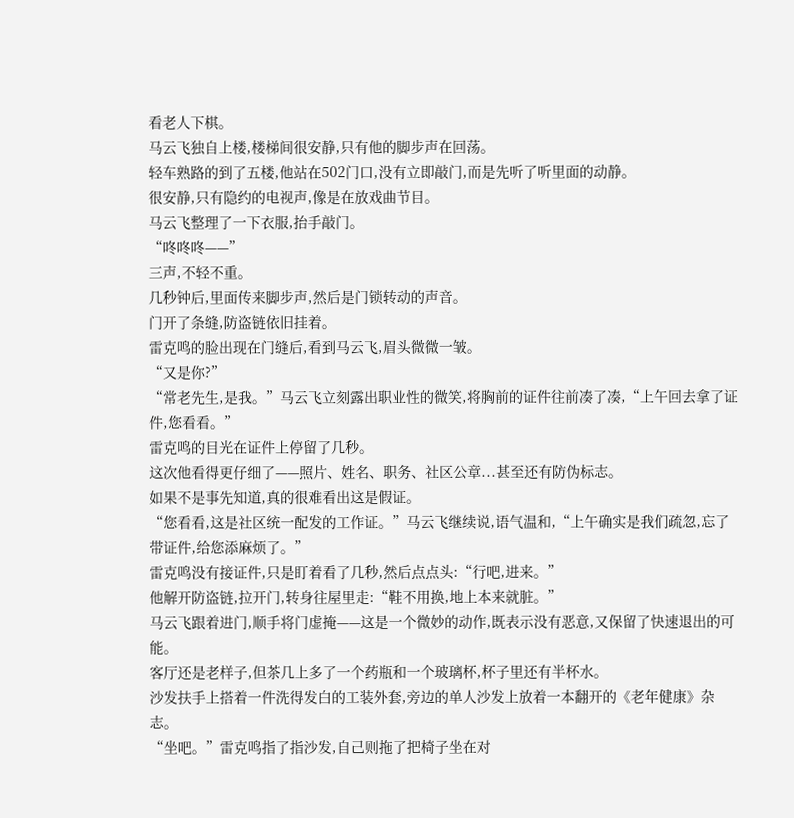看老人下棋。
马云飞独自上楼,楼梯间很安静,只有他的脚步声在回荡。
轻车熟路的到了五楼,他站在502门口,没有立即敲门,而是先听了听里面的动静。
很安静,只有隐约的电视声,像是在放戏曲节目。
马云飞整理了一下衣服,抬手敲门。
“咚咚咚——”
三声,不轻不重。
几秒钟后,里面传来脚步声,然后是门锁转动的声音。
门开了条缝,防盗链依旧挂着。
雷克鸣的脸出现在门缝后,看到马云飞,眉头微微一皱。
“又是你?”
“常老先生,是我。”马云飞立刻露出职业性的微笑,将胸前的证件往前凑了凑,“上午回去拿了证件,您看看。”
雷克鸣的目光在证件上停留了几秒。
这次他看得更仔细了——照片、姓名、职务、社区公章...甚至还有防伪标志。
如果不是事先知道,真的很难看出这是假证。
“您看看,这是社区统一配发的工作证。”马云飞继续说,语气温和,“上午确实是我们疏忽,忘了带证件,给您添麻烦了。”
雷克鸣没有接证件,只是盯着看了几秒,然后点点头:“行吧,进来。”
他解开防盗链,拉开门,转身往屋里走:“鞋不用换,地上本来就脏。”
马云飞跟着进门,顺手将门虚掩——这是一个微妙的动作,既表示没有恶意,又保留了快速退出的可能。
客厅还是老样子,但茶几上多了一个药瓶和一个玻璃杯,杯子里还有半杯水。
沙发扶手上搭着一件洗得发白的工装外套,旁边的单人沙发上放着一本翻开的《老年健康》杂志。
“坐吧。”雷克鸣指了指沙发,自己则拖了把椅子坐在对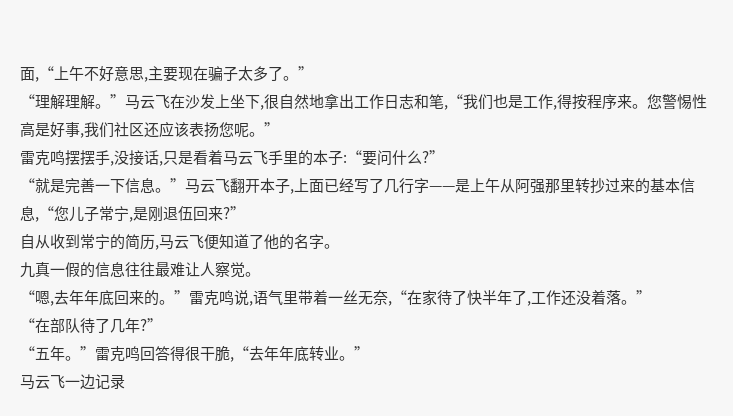面,“上午不好意思,主要现在骗子太多了。”
“理解理解。”马云飞在沙发上坐下,很自然地拿出工作日志和笔,“我们也是工作,得按程序来。您警惕性高是好事,我们社区还应该表扬您呢。”
雷克鸣摆摆手,没接话,只是看着马云飞手里的本子:“要问什么?”
“就是完善一下信息。”马云飞翻开本子,上面已经写了几行字——是上午从阿强那里转抄过来的基本信息,“您儿子常宁,是刚退伍回来?”
自从收到常宁的简历,马云飞便知道了他的名字。
九真一假的信息往往最难让人察觉。
“嗯,去年年底回来的。”雷克鸣说,语气里带着一丝无奈,“在家待了快半年了,工作还没着落。”
“在部队待了几年?”
“五年。”雷克鸣回答得很干脆,“去年年底转业。”
马云飞一边记录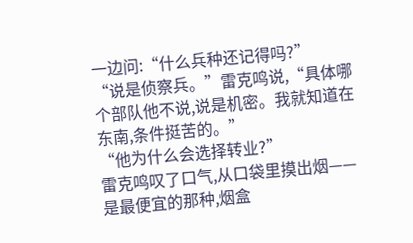一边问:“什么兵种还记得吗?”
“说是侦察兵。”雷克鸣说,“具体哪个部队他不说,说是机密。我就知道在东南,条件挺苦的。”
“他为什么会选择转业?”
雷克鸣叹了口气,从口袋里摸出烟——是最便宜的那种,烟盒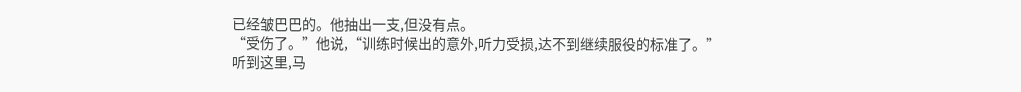已经皱巴巴的。他抽出一支,但没有点。
“受伤了。”他说,“训练时候出的意外,听力受损,达不到继续服役的标准了。”
听到这里,马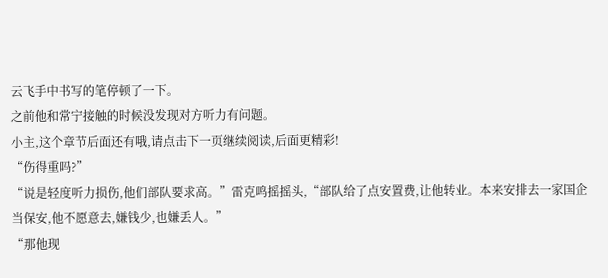云飞手中书写的笔停顿了一下。
之前他和常宁接触的时候没发现对方听力有问题。
小主,这个章节后面还有哦,请点击下一页继续阅读,后面更精彩!
“伤得重吗?”
“说是轻度听力损伤,他们部队要求高。”雷克鸣摇摇头,“部队给了点安置费,让他转业。本来安排去一家国企当保安,他不愿意去,嫌钱少,也嫌丢人。”
“那他现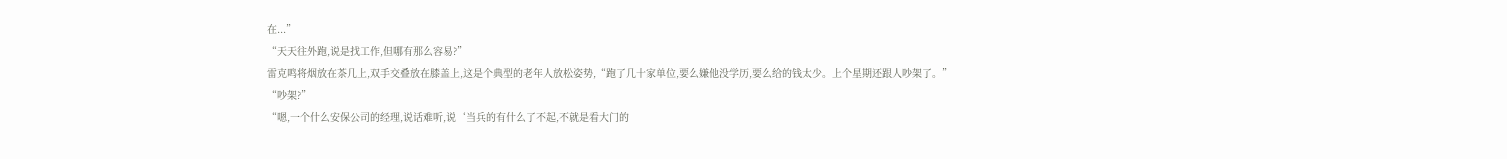在...”
“天天往外跑,说是找工作,但哪有那么容易?”
雷克鸣将烟放在茶几上,双手交叠放在膝盖上,这是个典型的老年人放松姿势,“跑了几十家单位,要么嫌他没学历,要么给的钱太少。上个星期还跟人吵架了。”
“吵架?”
“嗯,一个什么安保公司的经理,说话难听,说‘当兵的有什么了不起,不就是看大门的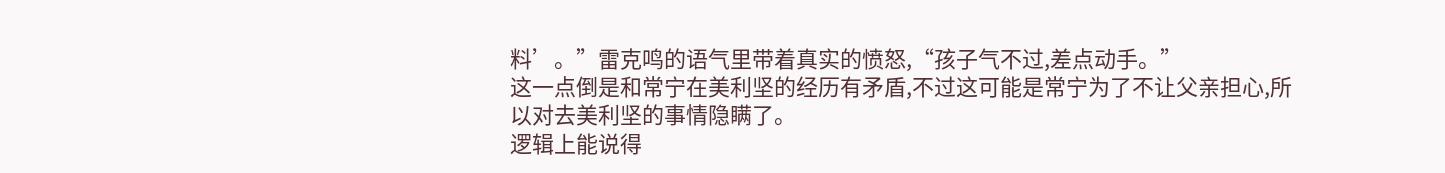料’。”雷克鸣的语气里带着真实的愤怒,“孩子气不过,差点动手。”
这一点倒是和常宁在美利坚的经历有矛盾,不过这可能是常宁为了不让父亲担心,所以对去美利坚的事情隐瞒了。
逻辑上能说得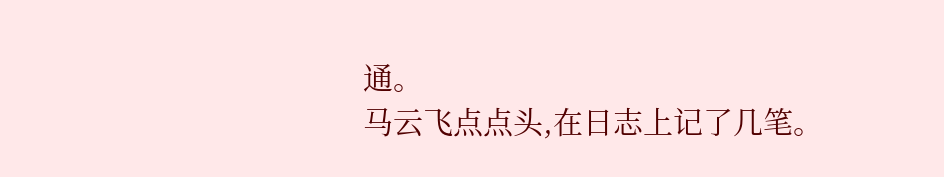通。
马云飞点点头,在日志上记了几笔。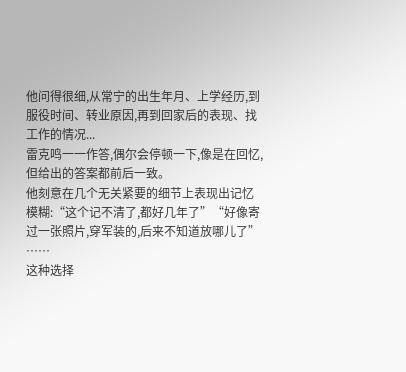他问得很细,从常宁的出生年月、上学经历,到服役时间、转业原因,再到回家后的表现、找工作的情况...
雷克鸣一一作答,偶尔会停顿一下,像是在回忆,但给出的答案都前后一致。
他刻意在几个无关紧要的细节上表现出记忆模糊:“这个记不清了,都好几年了”“好像寄过一张照片,穿军装的,后来不知道放哪儿了”
……
这种选择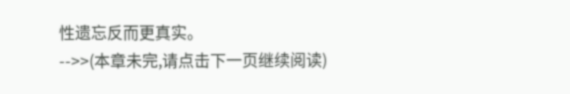性遗忘反而更真实。
-->>(本章未完,请点击下一页继续阅读)